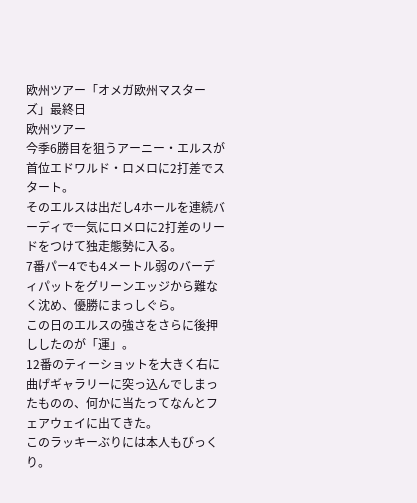欧州ツアー「オメガ欧州マスターズ」最終日
欧州ツアー
今季6勝目を狙うアーニー・エルスが首位エドワルド・ロメロに2打差でスタート。
そのエルスは出だし4ホールを連続バーディで一気にロメロに2打差のリードをつけて独走態勢に入る。
7番パー4でも4メートル弱のバーディパットをグリーンエッジから難なく沈め、優勝にまっしぐら。
この日のエルスの強さをさらに後押ししたのが「運」。
12番のティーショットを大きく右に曲げギャラリーに突っ込んでしまったものの、何かに当たってなんとフェアウェイに出てきた。
このラッキーぶりには本人もびっくり。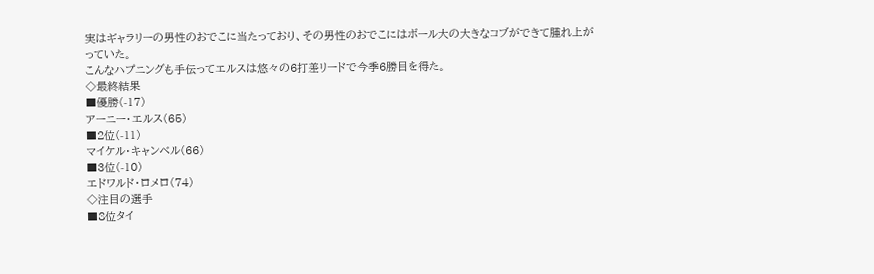実はギャラリーの男性のおでこに当たっており、その男性のおでこにはボール大の大きなコブができて腫れ上がっていた。
こんなハプニングも手伝ってエルスは悠々の6打差リードで今季6勝目を得た。
◇最終結果
■優勝(-17)
アーニー・エルス(65)
■2位(-11)
マイケル・キャンベル(66)
■3位(-10)
エドワルド・ロメロ(74)
◇注目の選手
■8位タイ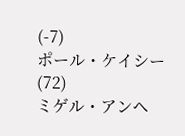(-7)
ポール・ケイシー(72)
ミゲル・アンヘ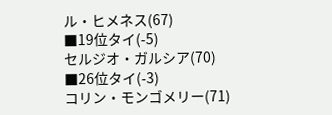ル・ヒメネス(67)
■19位タイ(-5)
セルジオ・ガルシア(70)
■26位タイ(-3)
コリン・モンゴメリー(71)